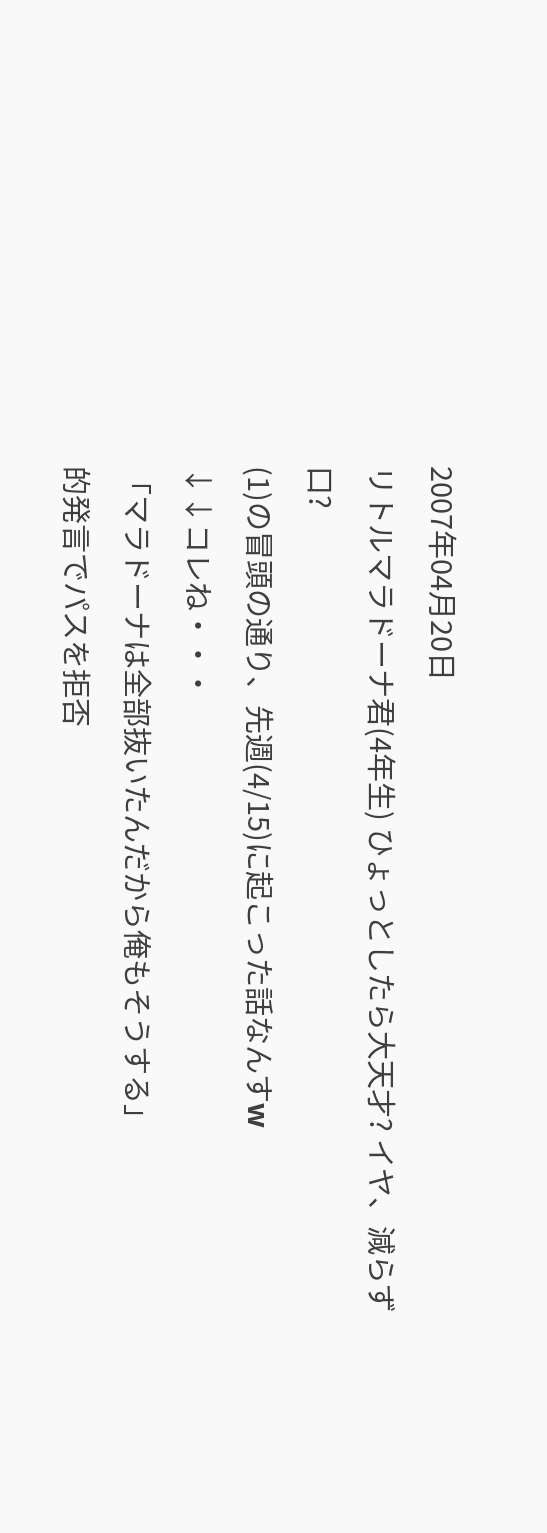2007年04月20日
リトルマラドーナ君(4年生) ひょっとしたら大天才? イヤ、減らず口?
(1)の冒頭の通り、先週(4/15)に起こった話なんすw
↓↓コレね・・・
「マラドーナは全部抜いたんだから俺もそうする」
的発言でパスを拒否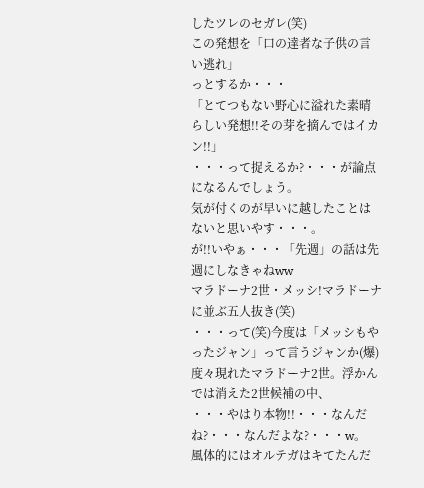したツレのセガレ(笑)
この発想を「口の達者な子供の言い逃れ」
っとするか・・・
「とてつもない野心に溢れた素晴らしい発想!!その芽を摘んではイカン!!」
・・・って捉えるか?・・・が論点になるんでしょう。
気が付くのが早いに越したことはないと思いやす・・・。
が!!いやぁ・・・「先週」の話は先週にしなきゃねww
マラドーナ2世・メッシ!マラドーナに並ぶ五人抜き(笑)
・・・って(笑)今度は「メッシもやったジャン」って言うジャンか(爆)
度々現れたマラドーナ2世。浮かんでは消えた2世候補の中、
・・・やはり本物!!・・・なんだね?・・・なんだよな?・・・w。
風体的にはオルテガはキてたんだ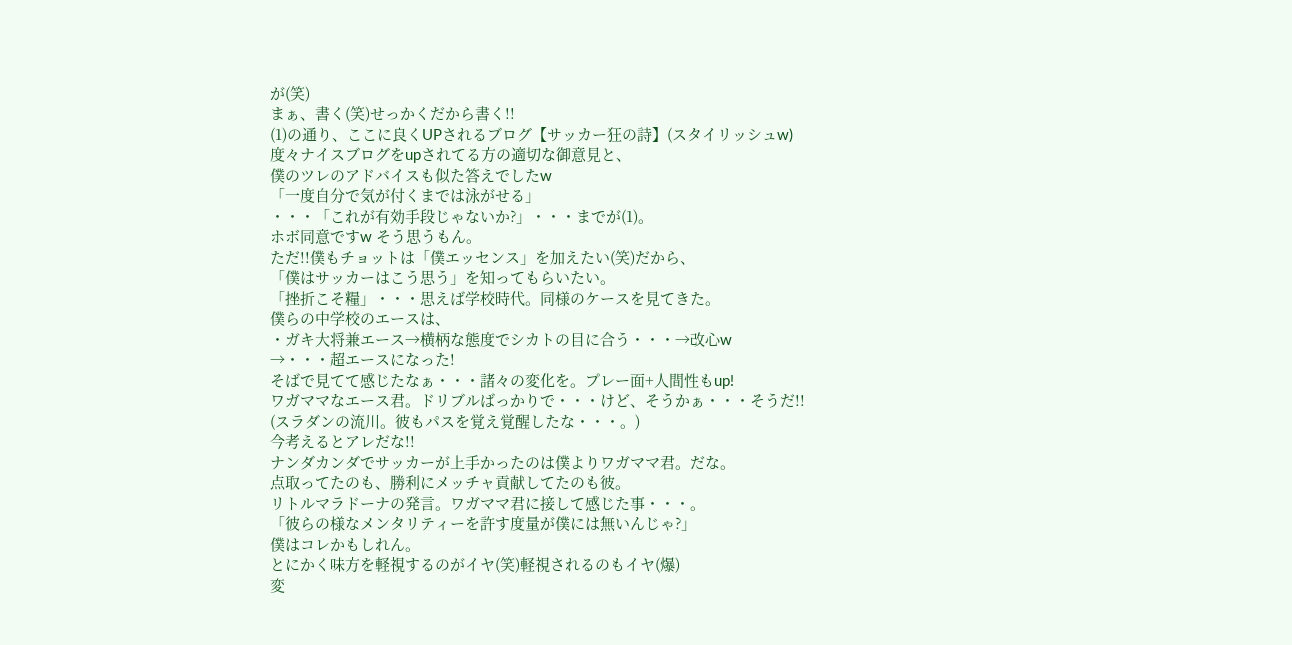が(笑)
まぁ、書く(笑)せっかくだから書く!!
(1)の通り、ここに良くUPされるブログ【サッカー狂の詩】(スタイリッシュw)
度々ナイスブログをupされてる方の適切な御意見と、
僕のツレのアドバイスも似た答えでしたw
「一度自分で気が付くまでは泳がせる」
・・・「これが有効手段じゃないか?」・・・までが(1)。
ホボ同意ですw そう思うもん。
ただ!!僕もチョットは「僕エッセンス」を加えたい(笑)だから、
「僕はサッカーはこう思う」を知ってもらいたい。
「挫折こそ糧」・・・思えば学校時代。同様のケースを見てきた。
僕らの中学校のエースは、
・ガキ大将兼エース→横柄な態度でシカトの目に合う・・・→改心w
→・・・超エースになった!
そばで見てて感じたなぁ・・・諸々の変化を。プレー面+人間性もup!
ワガママなエース君。ドリブルばっかりで・・・けど、そうかぁ・・・そうだ!!
(スラダンの流川。彼もパスを覚え覚醒したな・・・。)
今考えるとアレだな!!
ナンダカンダでサッカーが上手かったのは僕よりワガママ君。だな。
点取ってたのも、勝利にメッチャ貢献してたのも彼。
リトルマラドーナの発言。ワガママ君に接して感じた事・・・。
「彼らの様なメンタリティーを許す度量が僕には無いんじゃ?」
僕はコレかもしれん。
とにかく味方を軽視するのがイヤ(笑)軽視されるのもイヤ(爆)
変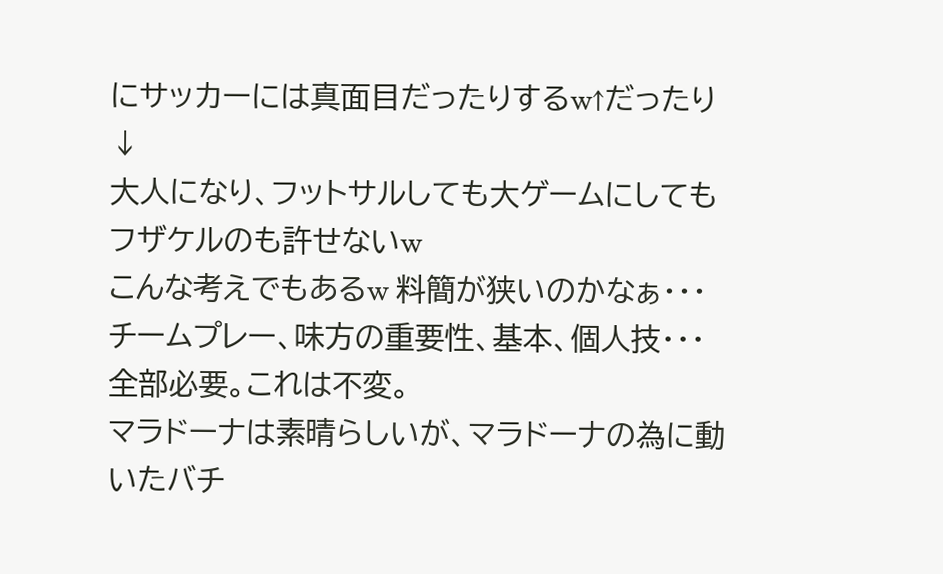にサッカーには真面目だったりするw↑だったり↓
大人になり、フットサルしても大ゲームにしてもフザケルのも許せないw
こんな考えでもあるw 料簡が狭いのかなぁ・・・
チームプレー、味方の重要性、基本、個人技・・・全部必要。これは不変。
マラドーナは素晴らしいが、マラドーナの為に動いたバチ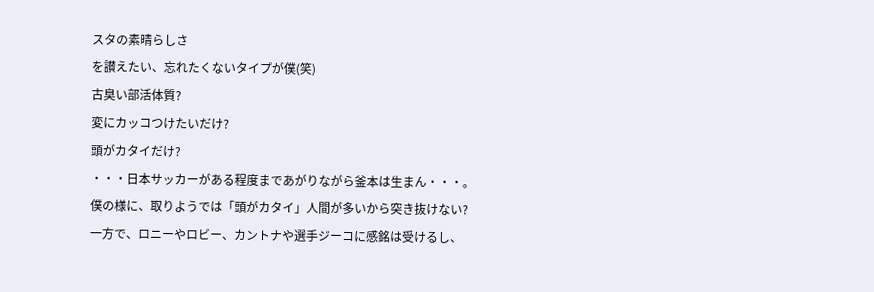スタの素晴らしさ
を讃えたい、忘れたくないタイプが僕(笑)
古臭い部活体質?
変にカッコつけたいだけ?
頭がカタイだけ?
・・・日本サッカーがある程度まであがりながら釜本は生まん・・・。
僕の様に、取りようでは「頭がカタイ」人間が多いから突き抜けない?
一方で、ロニーやロビー、カントナや選手ジーコに感銘は受けるし、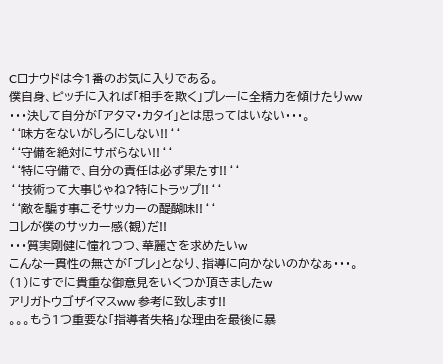Cロナウドは今1番のお気に入りである。
僕自身、ピッチに入れば「相手を欺く」プレーに全精力を傾けたりww
・・・決して自分が「アタマ・カタイ」とは思ってはいない・・・。
‘‘味方をないがしろにしない!!‘‘
‘‘守備を絶対にサボらない!!‘‘
‘‘特に守備で、自分の責任は必ず果たす!!‘‘
‘‘技術って大事じゃね?特にトラップ!!‘‘
‘‘敵を騙す事こそサッカーの醍醐味!!‘‘
コレが僕のサッカー感(観)だ!!
・・・質実剛健に憧れつつ、華麗さを求めたいw
こんな一貫性の無さが「ブレ」となり、指導に向かないのかなぁ・・・。
(1)にすでに貴重な御意見をいくつか頂きましたw
アリガトウゴザイマスww 参考に致します!!
。。。もう1つ重要な「指導者失格」な理由を最後に暴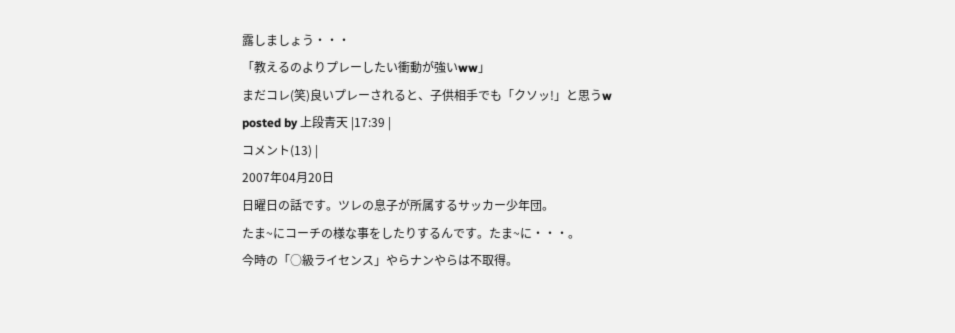露しましょう・・・
「教えるのよりプレーしたい衝動が強いww」
まだコレ(笑)良いプレーされると、子供相手でも「クソッ!」と思うw
posted by 上段青天 |17:39 |
コメント(13) |
2007年04月20日
日曜日の話です。ツレの息子が所属するサッカー少年団。
たま~にコーチの様な事をしたりするんです。たま~に・・・。
今時の「○級ライセンス」やらナンやらは不取得。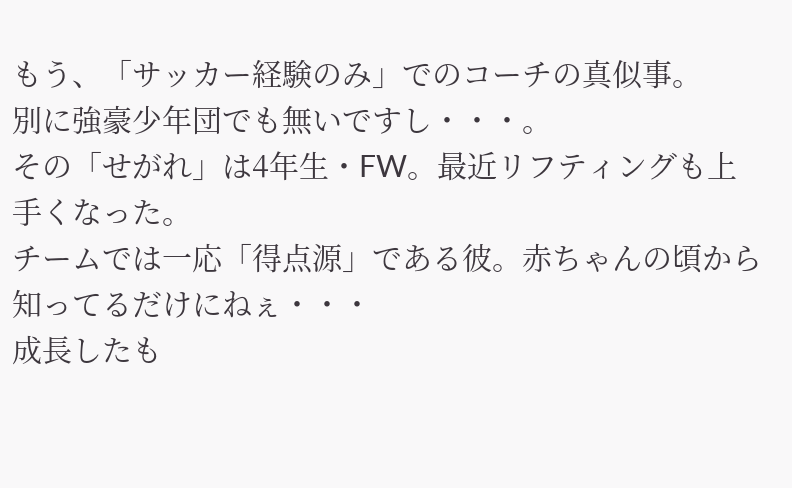もう、「サッカー経験のみ」でのコーチの真似事。
別に強豪少年団でも無いですし・・・。
その「せがれ」は4年生・FW。最近リフティングも上手くなった。
チームでは一応「得点源」である彼。赤ちゃんの頃から知ってるだけにねぇ・・・
成長したも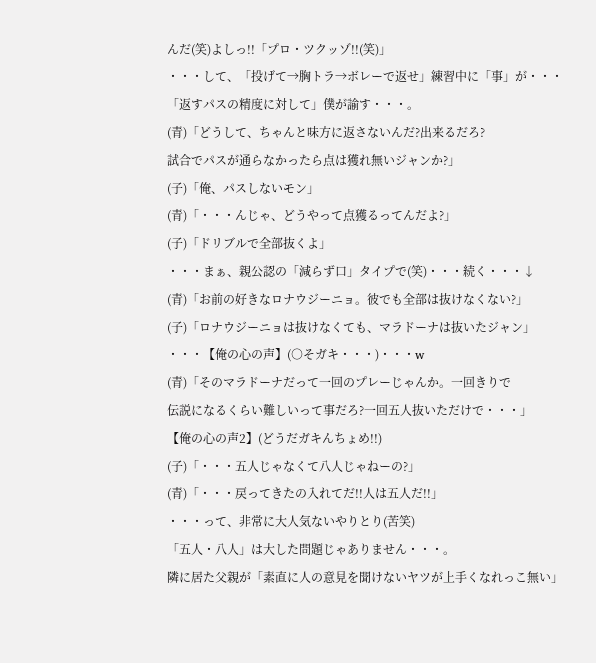んだ(笑)よしっ!!「プロ・ツクッゾ!!(笑)」
・・・して、「投げて→胸トラ→ボレーで返せ」練習中に「事」が・・・
「返すパスの精度に対して」僕が諭す・・・。
(青)「どうして、ちゃんと味方に返さないんだ?出来るだろ?
試合でパスが通らなかったら点は獲れ無いジャンか?」
(子)「俺、パスしないモン」
(青)「・・・んじゃ、どうやって点獲るってんだよ?」
(子)「ドリブルで全部抜くよ」
・・・まぁ、親公認の「減らず口」タイプで(笑)・・・続く・・・↓
(青)「お前の好きなロナウジーニョ。彼でも全部は抜けなくない?」
(子)「ロナウジーニョは抜けなくても、マラドーナは抜いたジャン」
・・・【俺の心の声】(○そガキ・・・)・・・w
(青)「そのマラドーナだって一回のプレーじゃんか。一回きりで
伝説になるくらい難しいって事だろ?一回五人抜いただけで・・・」
【俺の心の声2】(どうだガキんちょめ!!)
(子)「・・・五人じゃなくて八人じゃねーの?」
(青)「・・・戻ってきたの入れてだ!!人は五人だ!!」
・・・って、非常に大人気ないやりとり(苦笑)
「五人・八人」は大した問題じゃありません・・・。
隣に居た父親が「素直に人の意見を聞けないヤツが上手くなれっこ無い」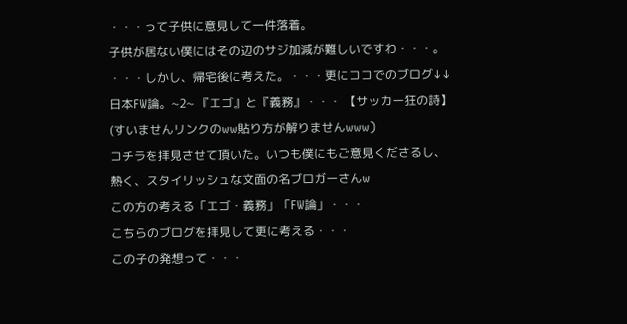・・・って子供に意見して一件落着。
子供が居ない僕にはその辺のサジ加減が難しいですわ・・・。
・・・しかし、帰宅後に考えた。・・・更にココでのブログ↓↓
日本FW論。~2~ 『エゴ』と『義務』・・・ 【サッカー狂の詩】
(すいませんリンクのww貼り方が解りませんwww)
コチラを拝見させて頂いた。いつも僕にもご意見くださるし、
熱く、スタイリッシュな文面の名ブロガーさんw
この方の考える「エゴ・義務」「FW論」・・・
こちらのブログを拝見して更に考える・・・
この子の発想って・・・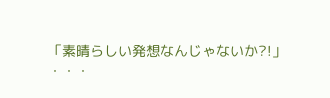「素晴らしい発想なんじゃないか?!」
・・・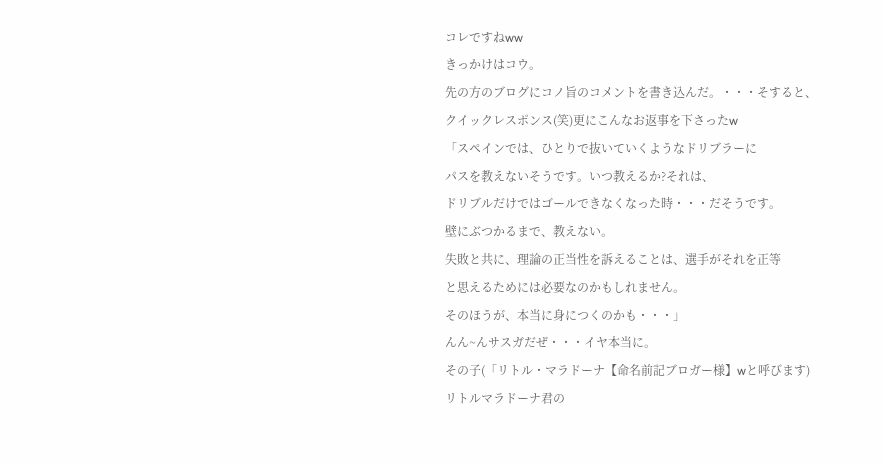コレですねww
きっかけはコウ。
先の方のブログにコノ旨のコメントを書き込んだ。・・・そすると、
クイックレスポンス(笑)更にこんなお返事を下さったw
「スペインでは、ひとりで抜いていくようなドリブラーに
パスを教えないそうです。いつ教えるか?それは、
ドリブルだけではゴールできなくなった時・・・だそうです。
壁にぶつかるまで、教えない。
失敗と共に、理論の正当性を訴えることは、選手がそれを正等
と思えるためには必要なのかもしれません。
そのほうが、本当に身につくのかも・・・」
んん~んサスガだぜ・・・イヤ本当に。
その子(「リトル・マラドーナ【命名前記ブロガー様】wと呼びます)
リトルマラドーナ君の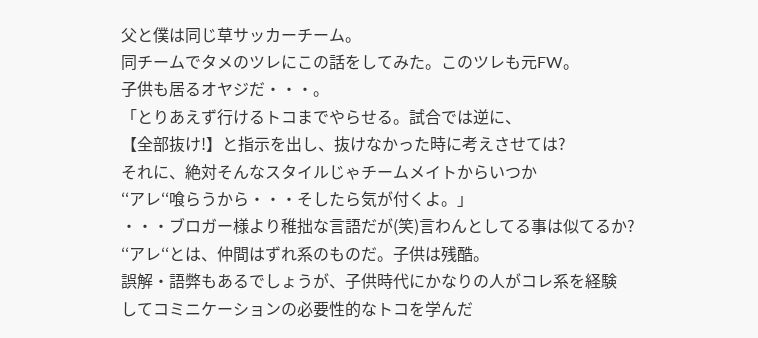父と僕は同じ草サッカーチーム。
同チームでタメのツレにこの話をしてみた。このツレも元FW。
子供も居るオヤジだ・・・。
「とりあえず行けるトコまでやらせる。試合では逆に、
【全部抜け!】と指示を出し、抜けなかった時に考えさせては?
それに、絶対そんなスタイルじゃチームメイトからいつか
‘‘アレ‘‘喰らうから・・・そしたら気が付くよ。」
・・・ブロガー様より稚拙な言語だが(笑)言わんとしてる事は似てるか?
‘‘アレ‘‘とは、仲間はずれ系のものだ。子供は残酷。
誤解・語弊もあるでしょうが、子供時代にかなりの人がコレ系を経験
してコミニケーションの必要性的なトコを学んだ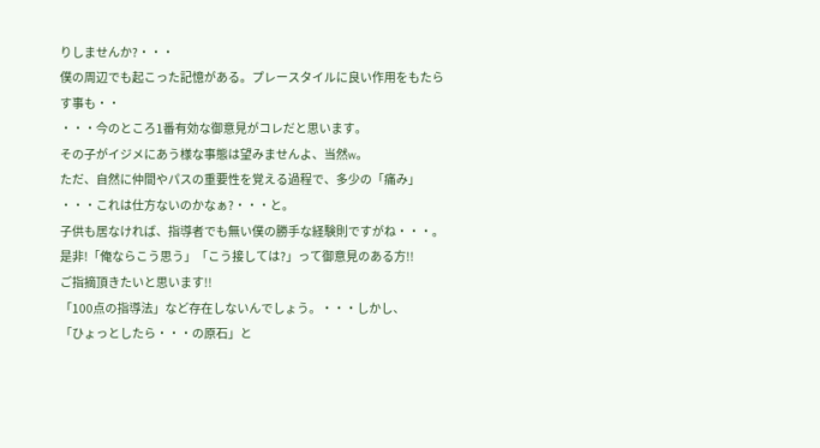りしませんか?・・・
僕の周辺でも起こった記憶がある。プレースタイルに良い作用をもたらす事も・・
・・・今のところ1番有効な御意見がコレだと思います。
その子がイジメにあう様な事態は望みませんよ、当然w。
ただ、自然に仲間やパスの重要性を覚える過程で、多少の「痛み」
・・・これは仕方ないのかなぁ?・・・と。
子供も居なければ、指導者でも無い僕の勝手な経験則ですがね・・・。
是非!「俺ならこう思う」「こう接しては?」って御意見のある方!!
ご指摘頂きたいと思います!!
「100点の指導法」など存在しないんでしょう。・・・しかし、
「ひょっとしたら・・・の原石」と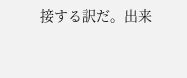接する訳だ。出来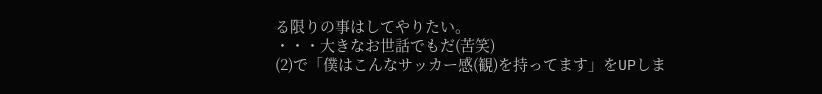る限りの事はしてやりたい。
・・・大きなお世話でもだ(苦笑)
(2)で「僕はこんなサッカー感(観)を持ってます」をUPしま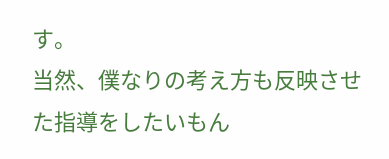す。
当然、僕なりの考え方も反映させた指導をしたいもん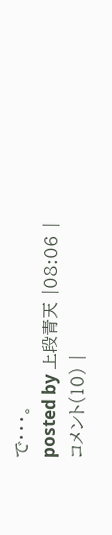で・・・。
posted by 上段青天 |08:06 |
コメント(10) |